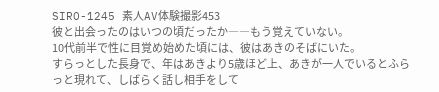SIRO-1245 素人AV体験撮影453
彼と出会ったのはいつの頃だったか――もう覚えていない。
10代前半で性に目覚め始めた頃には、彼はあきのそばにいた。
すらっとした長身で、年はあきより5歳ほど上、あきが一人でいるとふらっと現れて、しばらく話し相手をして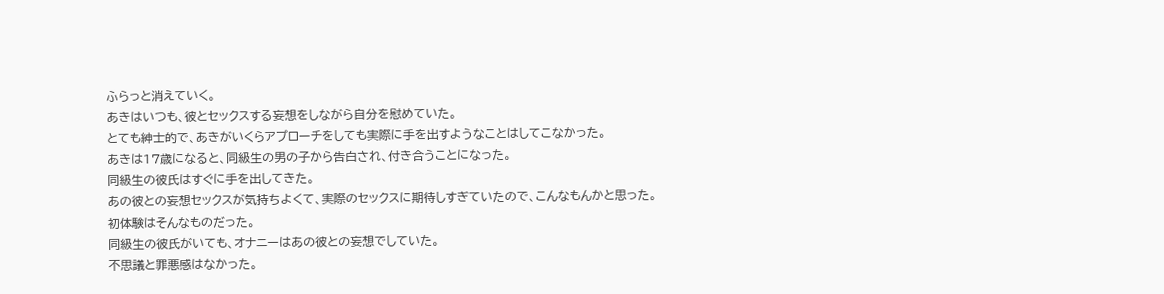ふらっと消えていく。
あきはいつも、彼とセックスする妄想をしながら自分を慰めていた。
とても紳士的で、あきがいくらアプローチをしても実際に手を出すようなことはしてこなかった。
あきは17歳になると、同級生の男の子から告白され、付き合うことになった。
同級生の彼氏はすぐに手を出してきた。
あの彼との妄想セックスが気持ちよくて、実際のセックスに期待しすぎていたので、こんなもんかと思った。
初体験はそんなものだった。
同級生の彼氏がいても、オナニーはあの彼との妄想でしていた。
不思議と罪悪感はなかった。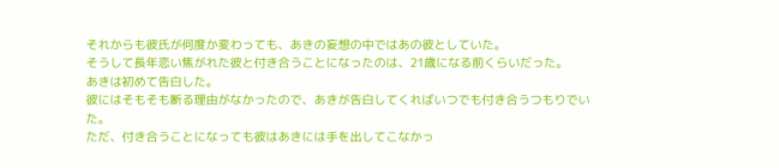それからも彼氏が何度か変わっても、あきの妄想の中ではあの彼としていた。
そうして長年恋い焦がれた彼と付き合うことになったのは、21歳になる前くらいだった。
あきは初めて告白した。
彼にはそもそも断る理由がなかったので、あきが告白してくればいつでも付き合うつもりでいた。
ただ、付き合うことになっても彼はあきには手を出してこなかっ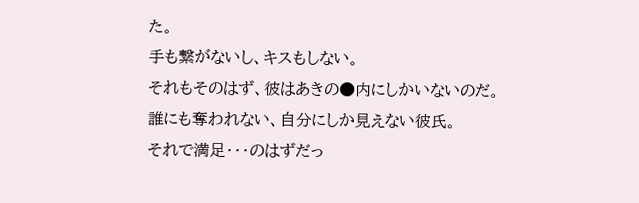た。
手も繋がないし、キスもしない。
それもそのはず、彼はあきの●内にしかいないのだ。
誰にも奪われない、自分にしか見えない彼氏。
それで満足・・・のはずだっ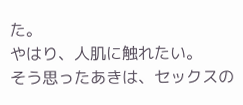た。
やはり、人肌に触れたい。
そう思ったあきは、セックスの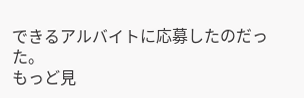できるアルバイトに応募したのだった。
もっど見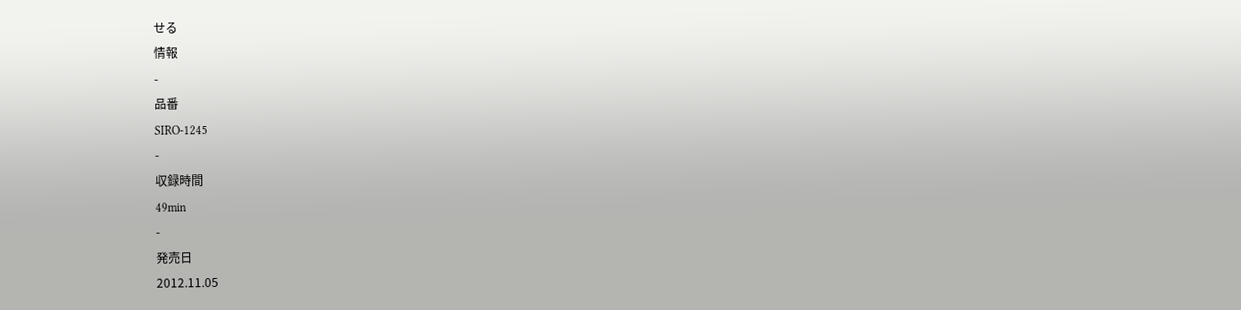せる
情報
-
品番
SIRO-1245
-
収録時間
49min
-
発売日
2012.11.05